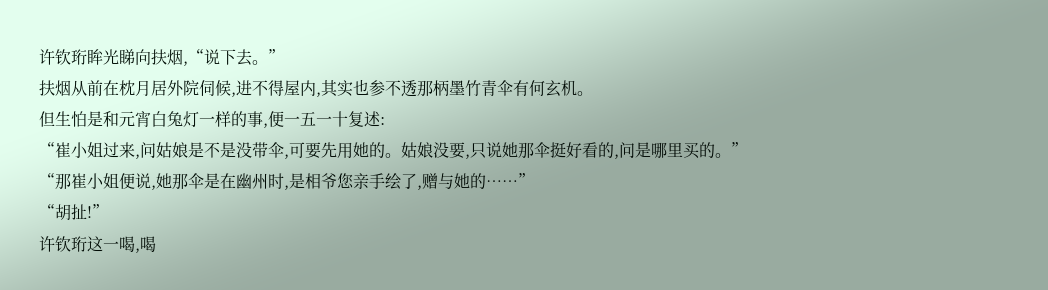许钦珩眸光睇向扶烟,“说下去。”
扶烟从前在枕月居外院伺候,进不得屋内,其实也参不透那柄墨竹青伞有何玄机。
但生怕是和元宵白兔灯一样的事,便一五一十复述:
“崔小姐过来,问姑娘是不是没带伞,可要先用她的。姑娘没要,只说她那伞挺好看的,问是哪里买的。”
“那崔小姐便说,她那伞是在幽州时,是相爷您亲手绘了,赠与她的……”
“胡扯!”
许钦珩这一喝,喝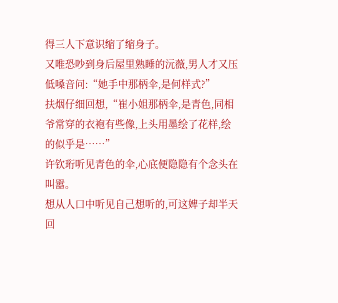得三人下意识缩了缩身子。
又唯恐吵到身后屋里熟睡的沅薇,男人才又压低嗓音问:“她手中那柄伞,是何样式?”
扶烟仔细回想,“崔小姐那柄伞,是青色,同相爷常穿的衣袍有些像,上头用墨绘了花样,绘的似乎是……”
许钦珩听见青色的伞,心底便隐隐有个念头在叫嚣。
想从人口中听见自己想听的,可这婢子却半天回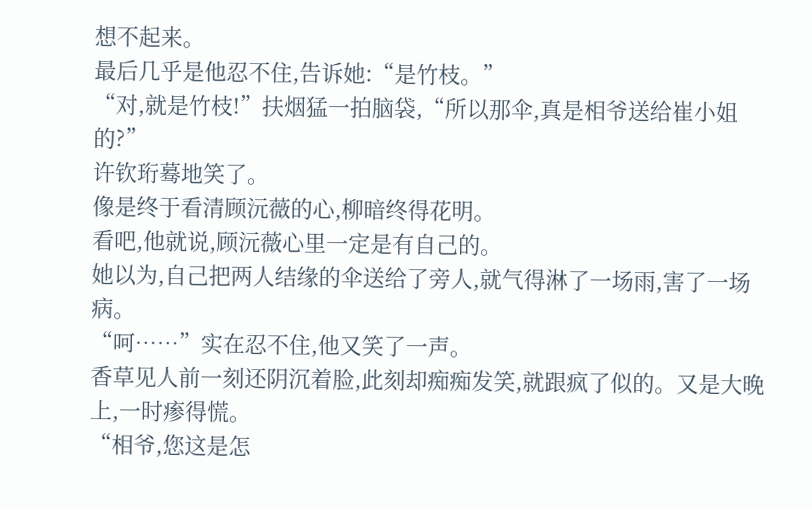想不起来。
最后几乎是他忍不住,告诉她:“是竹枝。”
“对,就是竹枝!”扶烟猛一拍脑袋,“所以那伞,真是相爷送给崔小姐的?”
许钦珩蓦地笑了。
像是终于看清顾沅薇的心,柳暗终得花明。
看吧,他就说,顾沅薇心里一定是有自己的。
她以为,自己把两人结缘的伞送给了旁人,就气得淋了一场雨,害了一场病。
“呵……”实在忍不住,他又笑了一声。
香草见人前一刻还阴沉着脸,此刻却痴痴发笑,就跟疯了似的。又是大晚上,一时瘆得慌。
“相爷,您这是怎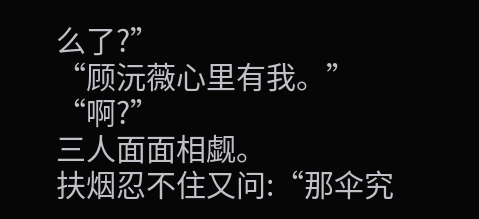么了?”
“顾沅薇心里有我。”
“啊?”
三人面面相觑。
扶烟忍不住又问:“那伞究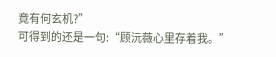竟有何玄机?”
可得到的还是一句:“顾沅薇心里存着我。”